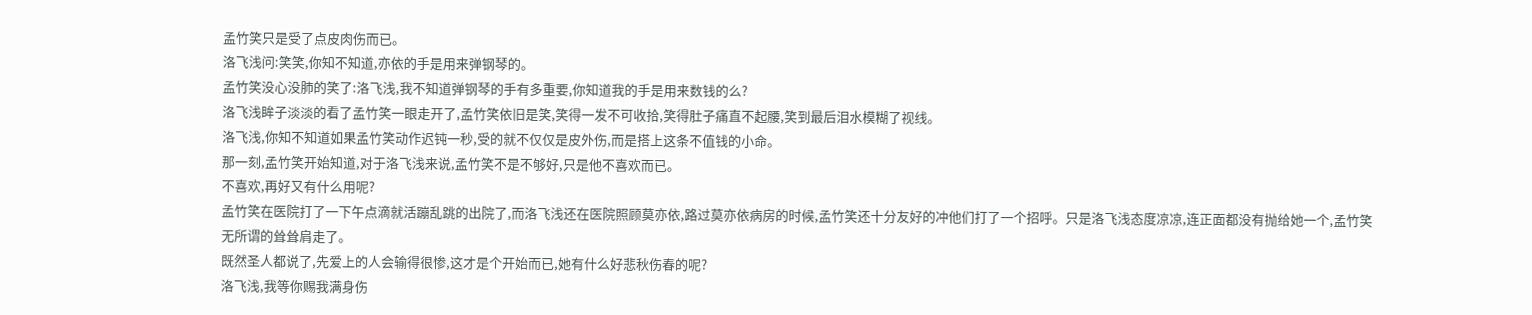孟竹笑只是受了点皮肉伤而已。
洛飞浅问:笑笑,你知不知道,亦依的手是用来弹钢琴的。
孟竹笑没心没肺的笑了:洛飞浅,我不知道弹钢琴的手有多重要,你知道我的手是用来数钱的么?
洛飞浅眸子淡淡的看了孟竹笑一眼走开了,孟竹笑依旧是笑,笑得一发不可收拾,笑得肚子痛直不起腰,笑到最后泪水模糊了视线。
洛飞浅,你知不知道如果孟竹笑动作迟钝一秒,受的就不仅仅是皮外伤,而是搭上这条不值钱的小命。
那一刻,孟竹笑开始知道,对于洛飞浅来说,孟竹笑不是不够好,只是他不喜欢而已。
不喜欢,再好又有什么用呢?
孟竹笑在医院打了一下午点滴就活蹦乱跳的出院了,而洛飞浅还在医院照顾莫亦依,路过莫亦依病房的时候,孟竹笑还十分友好的冲他们打了一个招呼。只是洛飞浅态度凉凉,连正面都没有抛给她一个,孟竹笑无所谓的耸耸肩走了。
既然圣人都说了,先爱上的人会输得很惨,这才是个开始而已,她有什么好悲秋伤春的呢?
洛飞浅,我等你赐我满身伤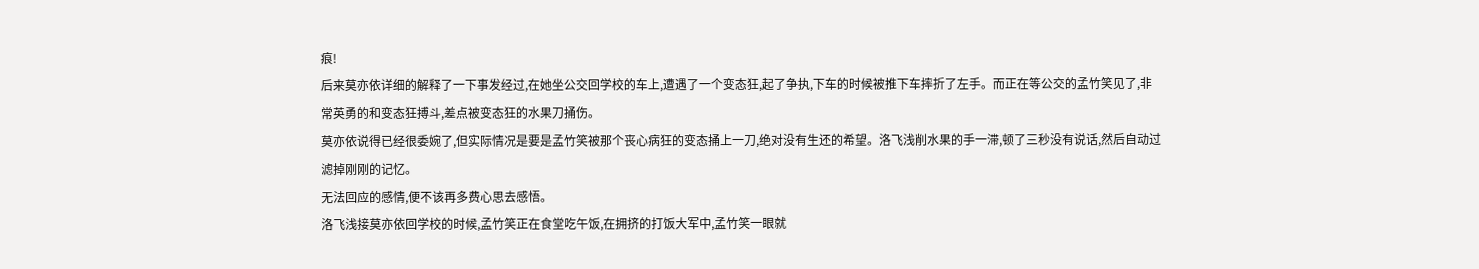痕!
后来莫亦依详细的解释了一下事发经过,在她坐公交回学校的车上,遭遇了一个变态狂,起了争执,下车的时候被推下车摔折了左手。而正在等公交的孟竹笑见了,非常英勇的和变态狂搏斗,差点被变态狂的水果刀捅伤。
莫亦依说得已经很委婉了,但实际情况是要是孟竹笑被那个丧心病狂的变态捅上一刀,绝对没有生还的希望。洛飞浅削水果的手一滞,顿了三秒没有说话,然后自动过滤掉刚刚的记忆。
无法回应的感情,便不该再多费心思去感悟。
洛飞浅接莫亦依回学校的时候,孟竹笑正在食堂吃午饭,在拥挤的打饭大军中,孟竹笑一眼就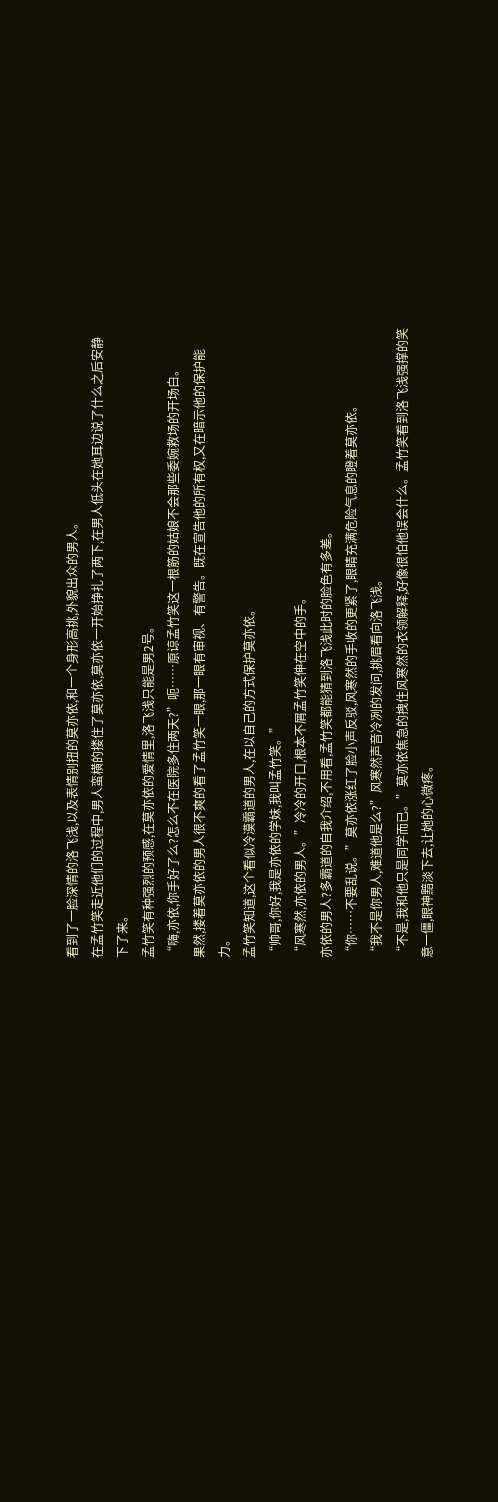看到了一脸深情的洛飞浅,以及表情别扭的莫亦依,和一个身形高挑,外貌出众的男人。
在孟竹笑走近他们的过程中,男人蛮横的搂住了莫亦依,莫亦依一开始挣扎了两下,在男人低头在她耳边说了什么之后安静下了来。
孟竹笑有种强烈的预感,在莫亦依的爱情里,洛飞浅只能是男2号。
“嗨,亦依,你手好了么?怎么不在医院多住两天?”呃……原谅孟竹笑这一根筋的姑娘不会那些委婉救场的开场白。
果然,搂着莫亦依的男人很不爽的看了孟竹笑一眼,那一眼有审视、有警告。既在宣告他的所有权,又在暗示他的保护能力。
孟竹笑知道,这个看似冷漠霸道的男人,在以自己的方式保护莫亦依。
“帅哥,你好,我是亦依的学妹,我叫孟竹笑。”
“风寒然,亦依的男人。”冷冷的开口,根本不屑孟竹笑伸在空中的手。
亦依的男人?多霸道的自我介绍,不用看,孟竹笑都能猜到洛飞浅此时的脸色有多差。
“你……不要乱说。”莫亦依涨红了脸小声反驳,风寒然的手收的更紧了,眼睛充满危险气息的瞪着莫亦依。
“我不是你男人,难道他是么?”风寒然声音冷冽的发问,挑眉看向洛飞浅。
“不是,我和他只是同学而已。”莫亦依焦急的拽住风寒然的衣领解释,好像很怕他误会什么。孟竹笑看到洛飞浅强撑的笑意一僵,眼神黯淡下去,让她的心微疼。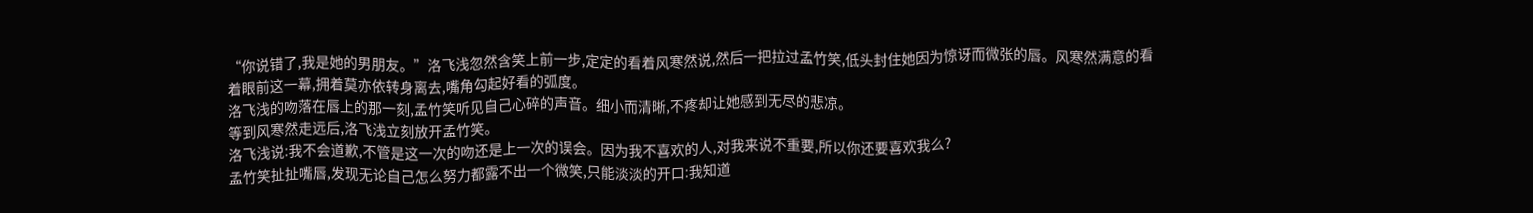“你说错了,我是她的男朋友。”洛飞浅忽然含笑上前一步,定定的看着风寒然说,然后一把拉过孟竹笑,低头封住她因为惊讶而微张的唇。风寒然满意的看着眼前这一幕,拥着莫亦依转身离去,嘴角勾起好看的弧度。
洛飞浅的吻落在唇上的那一刻,孟竹笑听见自己心碎的声音。细小而清晰,不疼却让她感到无尽的悲凉。
等到风寒然走远后,洛飞浅立刻放开孟竹笑。
洛飞浅说:我不会道歉,不管是这一次的吻还是上一次的误会。因为我不喜欢的人,对我来说不重要,所以你还要喜欢我么?
孟竹笑扯扯嘴唇,发现无论自己怎么努力都露不出一个微笑,只能淡淡的开口:我知道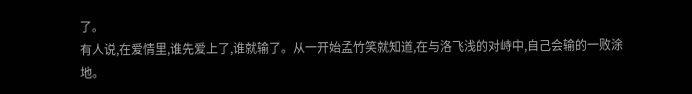了。
有人说,在爱情里,谁先爱上了,谁就输了。从一开始孟竹笑就知道,在与洛飞浅的对峙中,自己会输的一败涂地。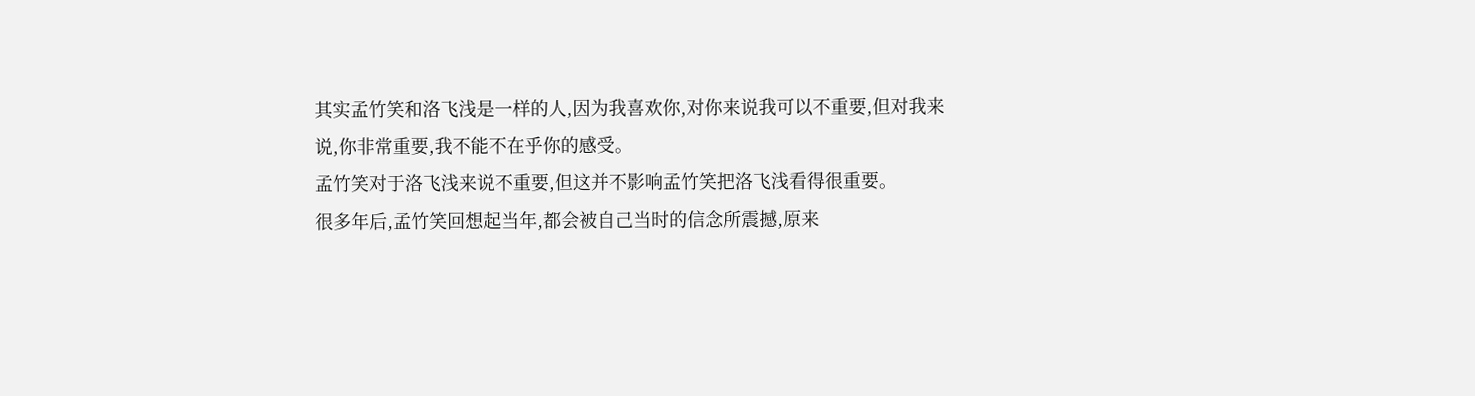其实孟竹笑和洛飞浅是一样的人,因为我喜欢你,对你来说我可以不重要,但对我来说,你非常重要,我不能不在乎你的感受。
孟竹笑对于洛飞浅来说不重要,但这并不影响孟竹笑把洛飞浅看得很重要。
很多年后,孟竹笑回想起当年,都会被自己当时的信念所震撼,原来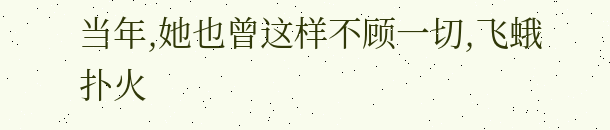当年,她也曾这样不顾一切,飞蛾扑火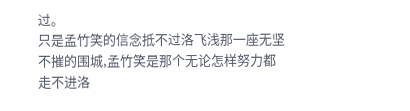过。
只是孟竹笑的信念抵不过洛飞浅那一座无坚不摧的围城,孟竹笑是那个无论怎样努力都走不进洛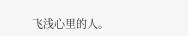飞浅心里的人。